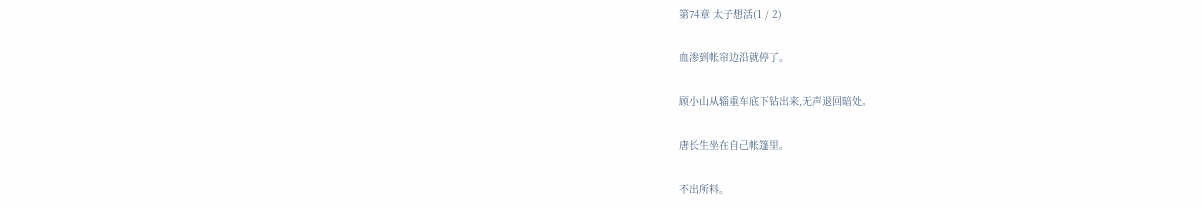第74章 太子想活(1 / 2)

血渗到帐帘边沿就停了。

顾小山从辎重车底下钻出来,无声退回暗处。

唐长生坐在自己帐篷里。

不出所料。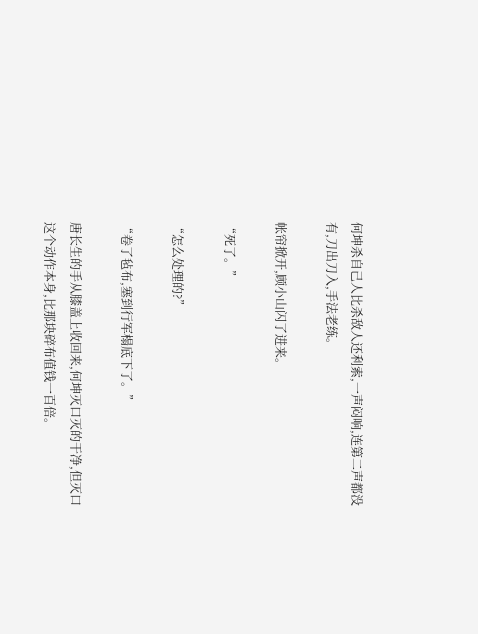何坤杀自己人比杀敌人还利索,一声闷响,连第二声都没有,刀出刀入,手法老练。

帐帘掀开,顾小山闪了进来。

“死了。”

“怎么处理的?”

“卷了毡布,塞到行军榻底下了。”

唐长生的手从膝盖上收回来,何坤灭口灭的干净,但灭口这个动作本身,比那块碎布值钱一百倍。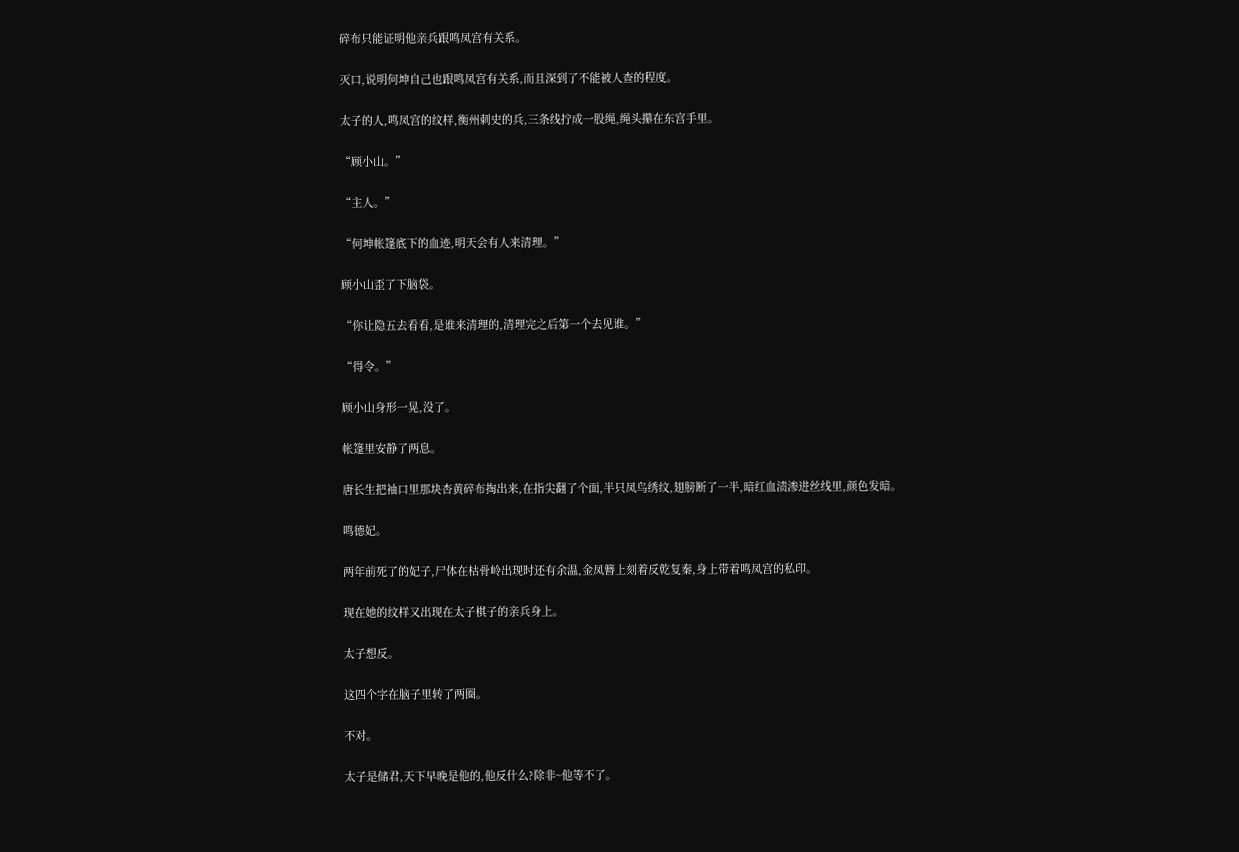碎布只能证明他亲兵跟鸣凤宫有关系。

灭口,说明何坤自己也跟鸣凤宫有关系,而且深到了不能被人查的程度。

太子的人,鸣凤宫的纹样,衡州刺史的兵,三条线拧成一股绳,绳头攥在东宫手里。

“顾小山。”

“主人。”

“何坤帐篷底下的血迹,明天会有人来清理。”

顾小山歪了下脑袋。

“你让隐五去看看,是谁来清理的,清理完之后第一个去见谁。”

“得令。”

顾小山身形一晃,没了。

帐篷里安静了两息。

唐长生把袖口里那块杏黄碎布掏出来,在指尖翻了个面,半只凤鸟绣纹,翅膀断了一半,暗红血渍渗进丝线里,颜色发暗。

鸣德妃。

两年前死了的妃子,尸体在枯骨岭出现时还有余温,金凤簪上刻着反乾复秦,身上带着鸣凤宫的私印。

现在她的纹样又出现在太子棋子的亲兵身上。

太子想反。

这四个字在脑子里转了两圈。

不对。

太子是储君,天下早晚是他的,他反什么?除非~他等不了。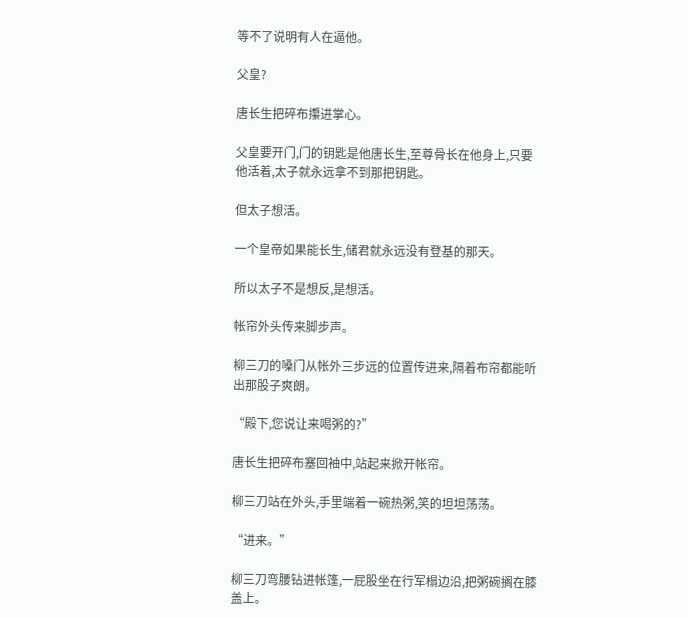等不了说明有人在逼他。

父皇?

唐长生把碎布攥进掌心。

父皇要开门,门的钥匙是他唐长生,至尊骨长在他身上,只要他活着,太子就永远拿不到那把钥匙。

但太子想活。

一个皇帝如果能长生,储君就永远没有登基的那天。

所以太子不是想反,是想活。

帐帘外头传来脚步声。

柳三刀的嗓门从帐外三步远的位置传进来,隔着布帘都能听出那股子爽朗。

“殿下,您说让来喝粥的?”

唐长生把碎布塞回袖中,站起来掀开帐帘。

柳三刀站在外头,手里端着一碗热粥,笑的坦坦荡荡。

“进来。”

柳三刀弯腰钻进帐篷,一屁股坐在行军榻边沿,把粥碗搁在膝盖上。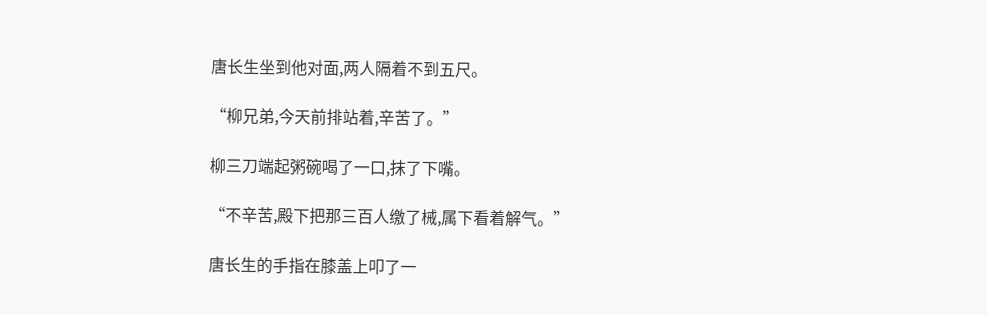唐长生坐到他对面,两人隔着不到五尺。

“柳兄弟,今天前排站着,辛苦了。”

柳三刀端起粥碗喝了一口,抹了下嘴。

“不辛苦,殿下把那三百人缴了械,属下看着解气。”

唐长生的手指在膝盖上叩了一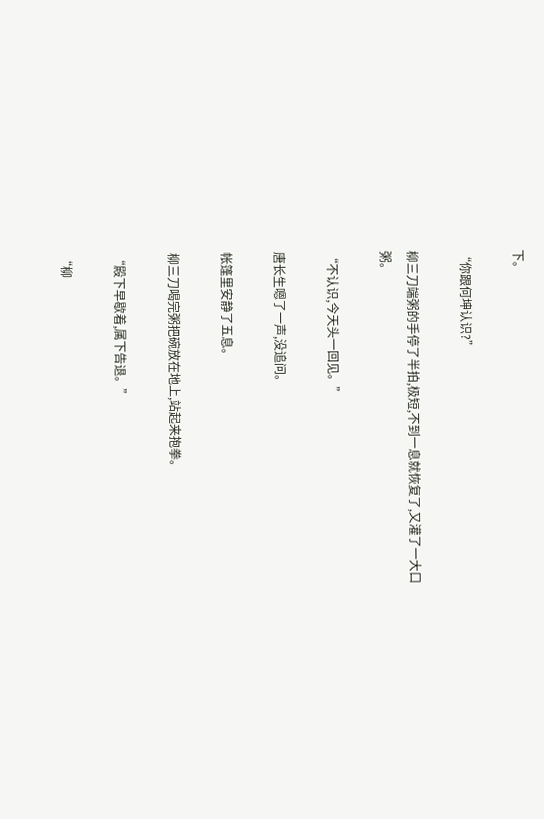下。

“你跟何坤认识?”

柳三刀端粥的手停了半拍,极短,不到一息就恢复了,又灌了一大口粥。

“不认识,今天头一回见。”

唐长生嗯了一声,没追问。

帐篷里安静了五息。

柳三刀喝完粥把碗放在地上,站起来抱拳。

“殿下早歇着,属下告退。”

“柳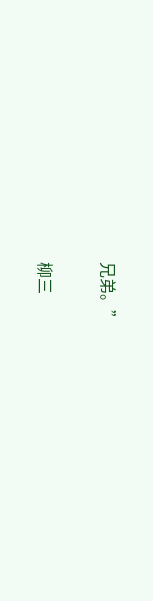兄弟。”

柳三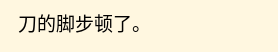刀的脚步顿了。